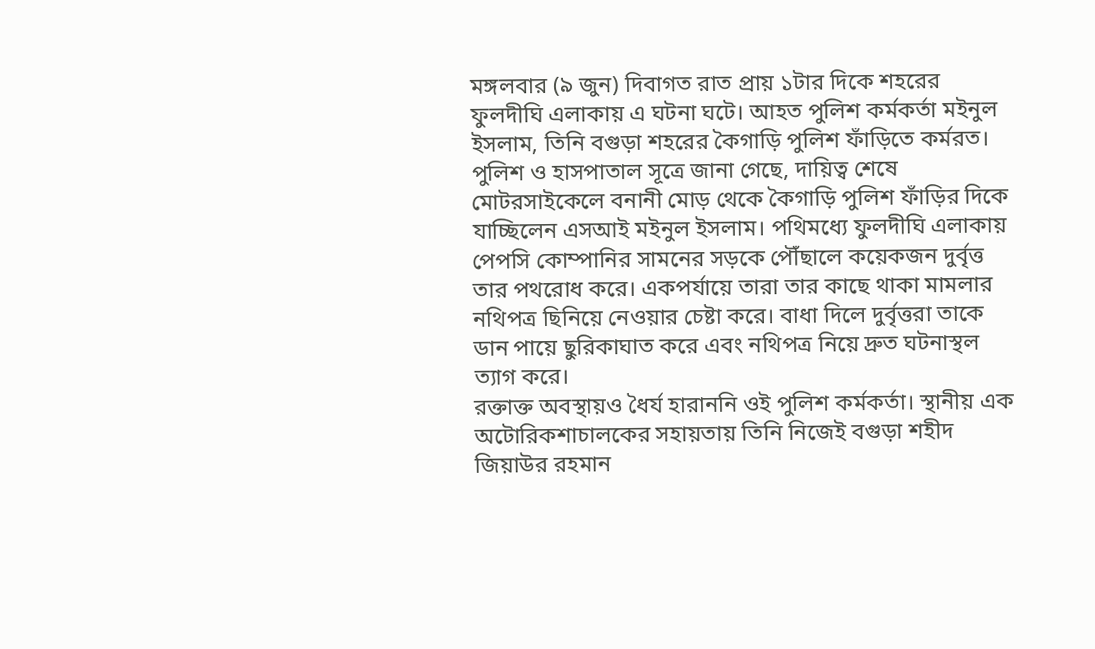মঙ্গলবার (৯ জুন) দিবাগত রাত প্রায় ১টার দিকে শহরের ফুলদীঘি এলাকায় এ ঘটনা ঘটে। আহত পুলিশ কর্মকর্তা মইনুল ইসলাম, তিনি বগুড়া শহরের কৈগাড়ি পুলিশ ফাঁড়িতে কর্মরত।
পুলিশ ও হাসপাতাল সূত্রে জানা গেছে, দায়িত্ব শেষে মোটরসাইকেলে বনানী মোড় থেকে কৈগাড়ি পুলিশ ফাঁড়ির দিকে যাচ্ছিলেন এসআই মইনুল ইসলাম। পথিমধ্যে ফুলদীঘি এলাকায় পেপসি কোম্পানির সামনের সড়কে পৌঁছালে কয়েকজন দুর্বৃত্ত তার পথরোধ করে। একপর্যায়ে তারা তার কাছে থাকা মামলার নথিপত্র ছিনিয়ে নেওয়ার চেষ্টা করে। বাধা দিলে দুর্বৃত্তরা তাকে ডান পায়ে ছুরিকাঘাত করে এবং নথিপত্র নিয়ে দ্রুত ঘটনাস্থল ত্যাগ করে।
রক্তাক্ত অবস্থায়ও ধৈর্য হারাননি ওই পুলিশ কর্মকর্তা। স্থানীয় এক অটোরিকশাচালকের সহায়তায় তিনি নিজেই বগুড়া শহীদ জিয়াউর রহমান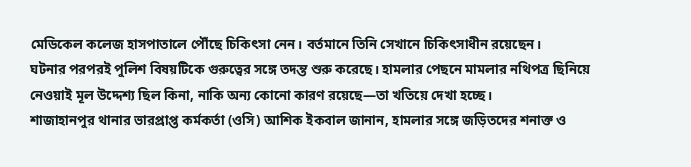মেডিকেল কলেজ হাসপাতালে পৌঁছে চিকিৎসা নেন। বর্তমানে তিনি সেখানে চিকিৎসাধীন রয়েছেন।
ঘটনার পরপরই পুলিশ বিষয়টিকে গুরুত্বের সঙ্গে তদন্ত শুরু করেছে। হামলার পেছনে মামলার নথিপত্র ছিনিয়ে নেওয়াই মূল উদ্দেশ্য ছিল কিনা, নাকি অন্য কোনো কারণ রয়েছে—তা খতিয়ে দেখা হচ্ছে।
শাজাহানপুর থানার ভারপ্রাপ্ত কর্মকর্তা (ওসি) আশিক ইকবাল জানান, হামলার সঙ্গে জড়িতদের শনাক্ত ও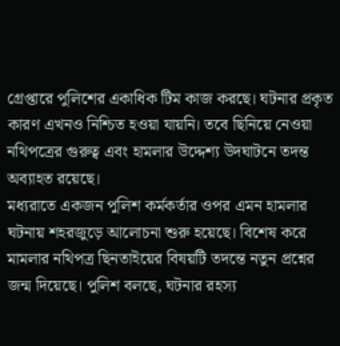গ্রেপ্তারে পুলিশের একাধিক টিম কাজ করছে। ঘটনার প্রকৃত কারণ এখনও নিশ্চিত হওয়া যায়নি। তবে ছিনিয়ে নেওয়া নথিপত্রের গুরুত্ব এবং হামলার উদ্দেশ্য উদঘাটনে তদন্ত অব্যাহত রয়েছে।
মধ্যরাতে একজন পুলিশ কর্মকর্তার ওপর এমন হামলার ঘটনায় শহরজুড়ে আলোচনা শুরু হয়েছে। বিশেষ করে মামলার নথিপত্র ছিনতাইয়ের বিষয়টি তদন্তে নতুন প্রশ্নের জন্ম দিয়েছে। পুলিশ বলছে, ঘটনার রহস্য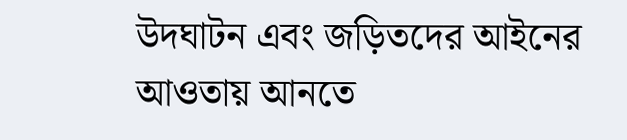উদঘাটন এবং জড়িতদের আইনের আওতায় আনতে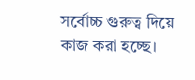সর্বোচ্চ গুরুত্ব দিয়ে কাজ করা হচ্ছে।